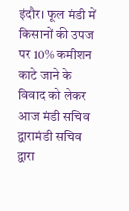इंदौर। फूल मंडी में किसानों की उपज पर 10% कमीशन काटे जाने के विवाद को लेकर आज मंडी सचिव द्वारामंडी सचिव द्वारा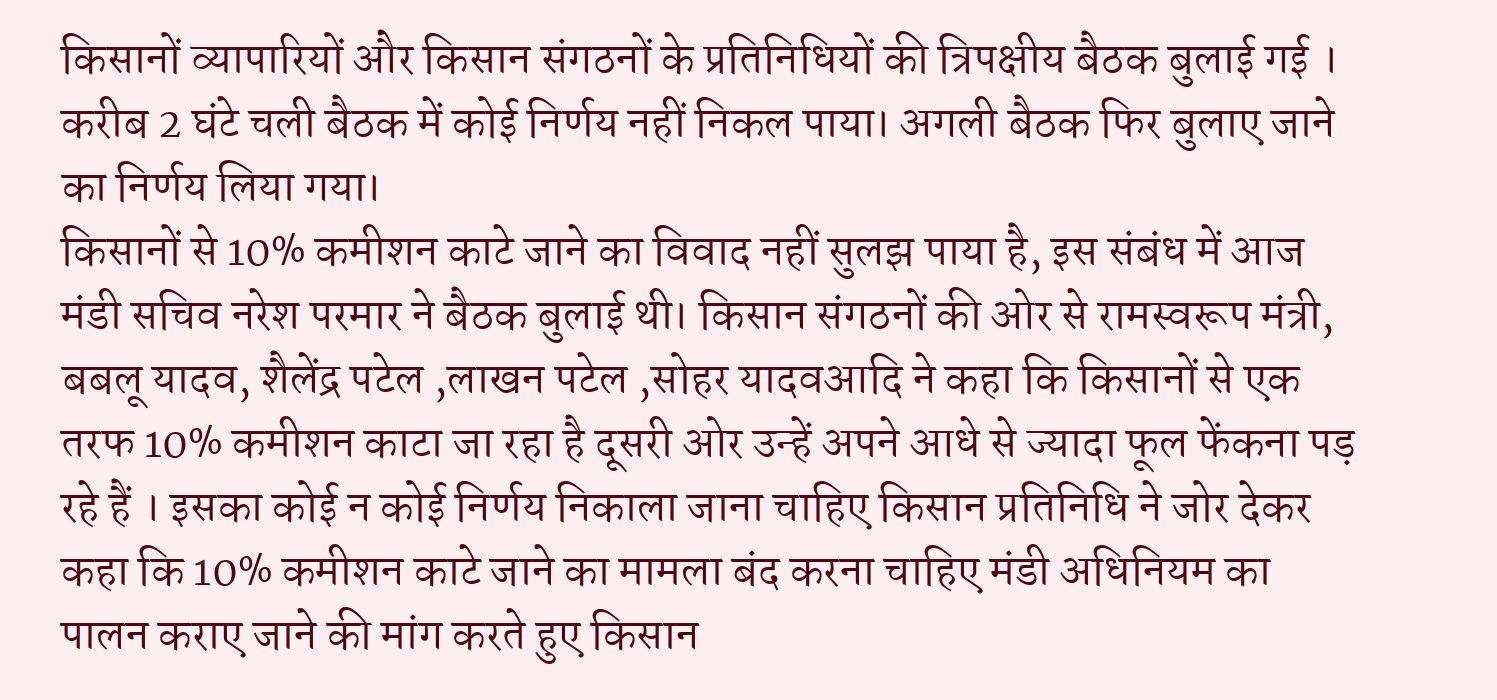किसानों व्यापारियों और किसान संगठनों के प्रतिनिधियों की त्रिपक्षीय बैठक बुलाई गई । करीब 2 घंटे चली बैठक में कोई निर्णय नहीं निकल पाया। अगली बैठक फिर बुलाए जाने का निर्णय लिया गया।
किसानों से 10% कमीशन काटे जाने का विवाद नहीं सुलझ पाया है, इस संबंध में आज मंडी सचिव नरेश परमार ने बैठक बुलाई थी। किसान संगठनों की ओर से रामस्वरूप मंत्री, बबलू यादव, शैलेंद्र पटेल ,लाखन पटेल ,सोहर यादवआदि ने कहा कि किसानों से एक तरफ 10% कमीशन काटा जा रहा है दूसरी ओर उन्हें अपने आधे से ज्यादा फूल फेंकना पड़ रहे हैं । इसका कोई न कोई निर्णय निकाला जाना चाहिए किसान प्रतिनिधि ने जोर देकर कहा कि 10% कमीशन काटे जाने का मामला बंद करना चाहिए मंडी अधिनियम का पालन कराए जाने की मांग करते हुए किसान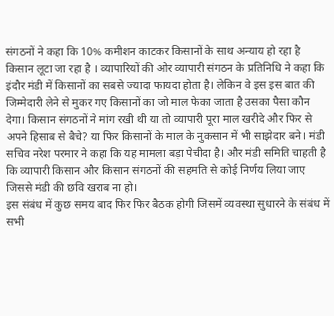संगठनों ने कहा कि 10% कमीशन काटकर किसानों के साथ अन्याय हो रहा है किसान लूटा जा रहा है । व्यापारियों की ओर व्यापारी संगठन के प्रतिनिधि ने कहा कि इंदौर मंडी में किसानों का सबसे ज्यादा फायदा होता है। लेकिन वे इस इस बात की जिम्मेदारी लेने से मुकर गए किसानों का जो माल फेका जाता है उसका पैसा कौन देगा। किसान संगठनों ने मांग रखी थी या तो व्यापारी पूरा माल खरीदे और फिर से अपने हिसाब से बैचे? या फिर किसानों के माल के नुकसान में भी साझेदार बने। मंडी सचिव नरेश परमार ने कहा कि यह मामला बड़ा पेचीदा है। और मंडी समिति चाहती है कि व्यापारी किसान और किसान संगठनों की सहमति से कोई निर्णय लिया जाए जिससे मंडी की छवि खराब ना हो।
इस संबंध में कुछ समय बाद फिर फिर बैठक होगी जिसमें व्यवस्था सुधारने के संबंध में सभी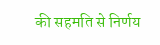की सहमति से निर्णय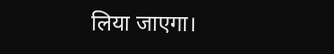लिया जाएगा।